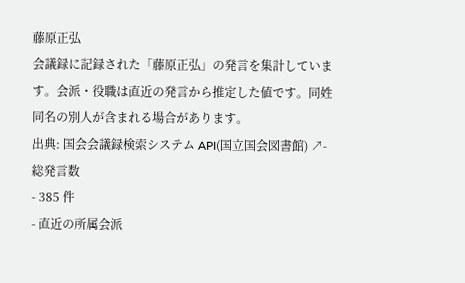藤原正弘
会議録に記録された「藤原正弘」の発言を集計しています。会派・役職は直近の発言から推定した値です。同姓同名の別人が含まれる場合があります。
出典: 国会会議録検索システム API(国立国会図書館) ↗- 総発言数
- 385 件
- 直近の所属会派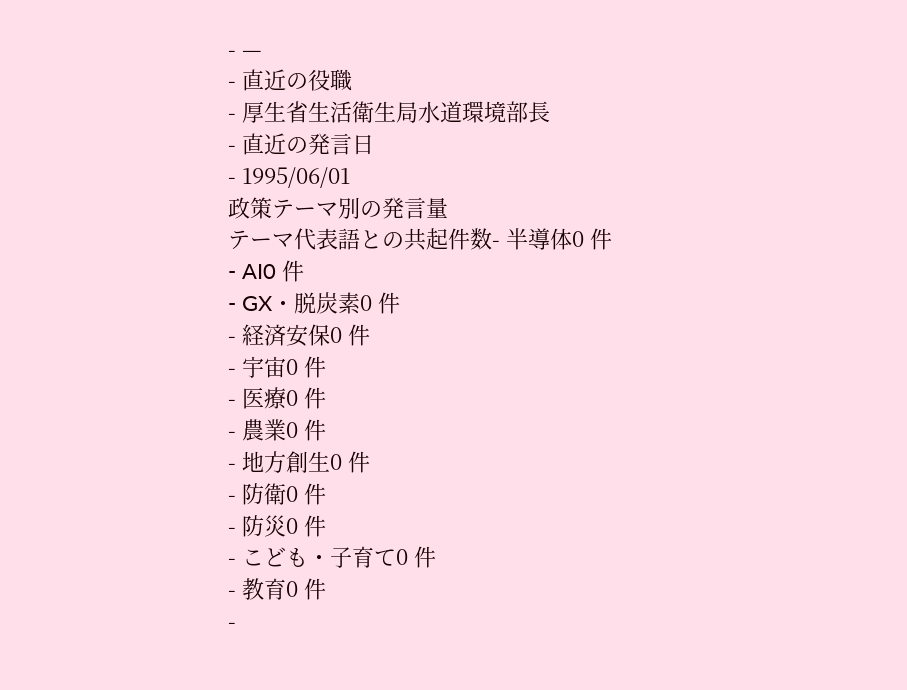- —
- 直近の役職
- 厚生省生活衛生局水道環境部長
- 直近の発言日
- 1995/06/01
政策テーマ別の発言量
テーマ代表語との共起件数- 半導体0 件
- AI0 件
- GX・脱炭素0 件
- 経済安保0 件
- 宇宙0 件
- 医療0 件
- 農業0 件
- 地方創生0 件
- 防衛0 件
- 防災0 件
- こども・子育て0 件
- 教育0 件
-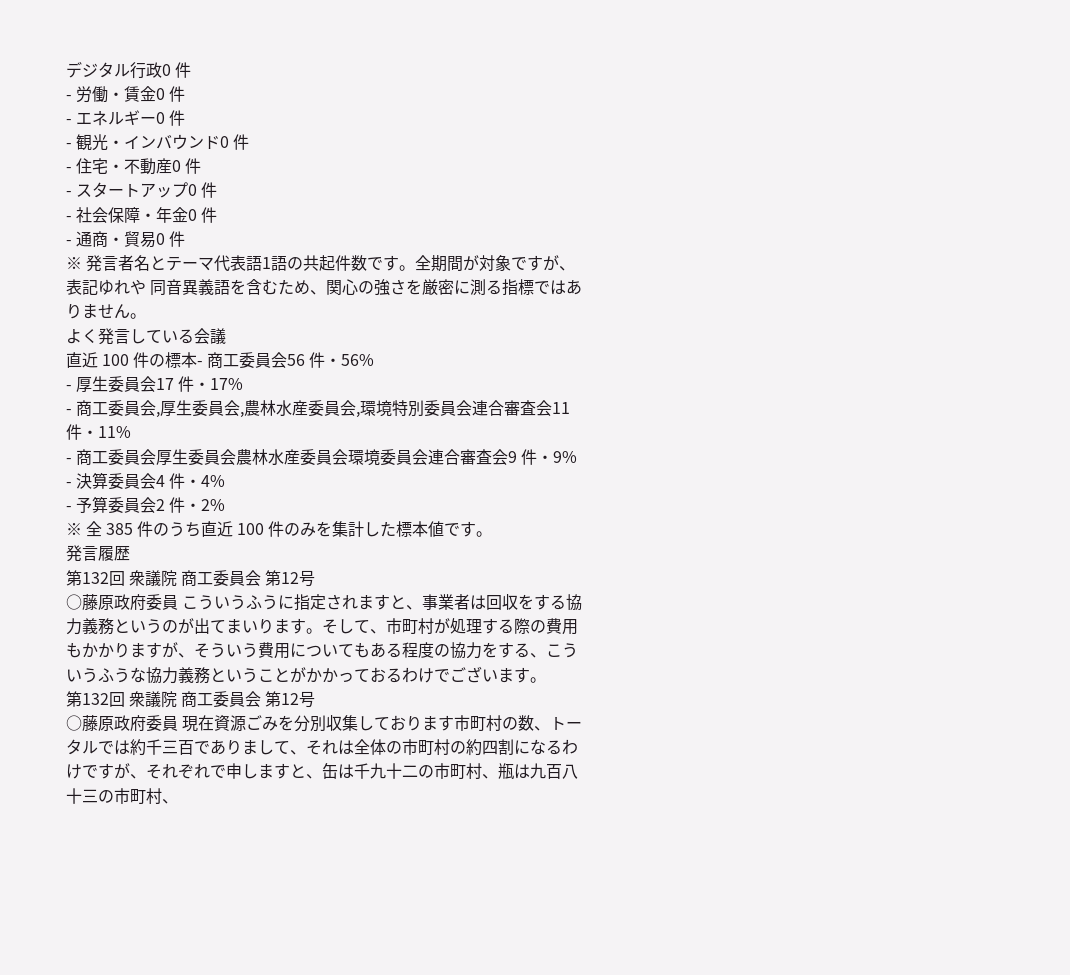デジタル行政0 件
- 労働・賃金0 件
- エネルギー0 件
- 観光・インバウンド0 件
- 住宅・不動産0 件
- スタートアップ0 件
- 社会保障・年金0 件
- 通商・貿易0 件
※ 発言者名とテーマ代表語1語の共起件数です。全期間が対象ですが、表記ゆれや 同音異義語を含むため、関心の強さを厳密に測る指標ではありません。
よく発言している会議
直近 100 件の標本- 商工委員会56 件・56%
- 厚生委員会17 件・17%
- 商工委員会,厚生委員会,農林水産委員会,環境特別委員会連合審査会11 件・11%
- 商工委員会厚生委員会農林水産委員会環境委員会連合審査会9 件・9%
- 決算委員会4 件・4%
- 予算委員会2 件・2%
※ 全 385 件のうち直近 100 件のみを集計した標本値です。
発言履歴
第132回 衆議院 商工委員会 第12号
○藤原政府委員 こういうふうに指定されますと、事業者は回収をする協力義務というのが出てまいります。そして、市町村が処理する際の費用もかかりますが、そういう費用についてもある程度の協力をする、こういうふうな協力義務ということがかかっておるわけでございます。
第132回 衆議院 商工委員会 第12号
○藤原政府委員 現在資源ごみを分別収集しております市町村の数、トータルでは約千三百でありまして、それは全体の市町村の約四割になるわけですが、それぞれで申しますと、缶は千九十二の市町村、瓶は九百八十三の市町村、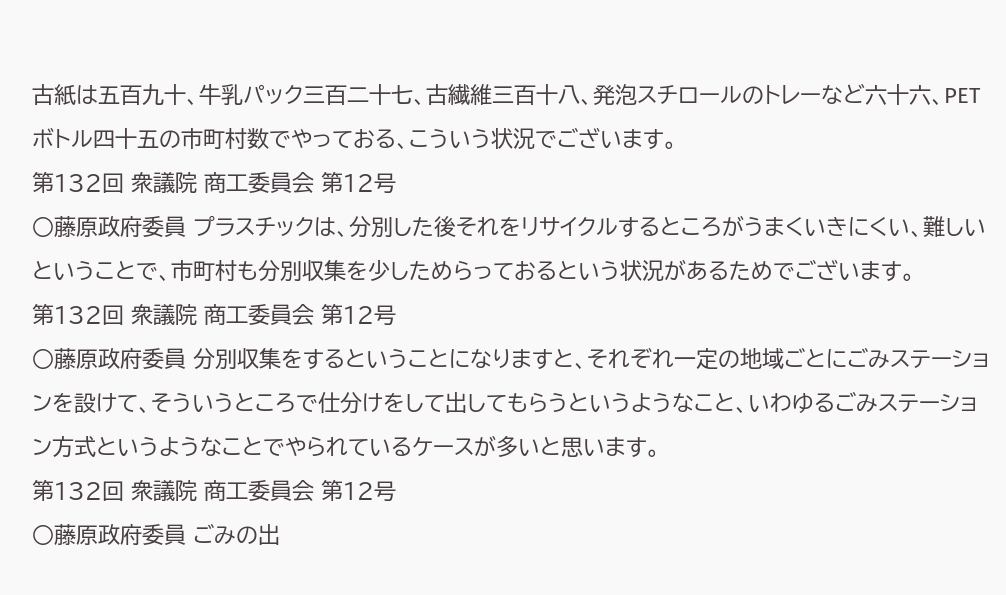古紙は五百九十、牛乳パック三百二十七、古繊維三百十八、発泡スチロールのトレーなど六十六、PETボトル四十五の市町村数でやっておる、こういう状況でございます。
第132回 衆議院 商工委員会 第12号
○藤原政府委員 プラスチックは、分別した後それをリサイクルするところがうまくいきにくい、難しいということで、市町村も分別収集を少しためらっておるという状況があるためでございます。
第132回 衆議院 商工委員会 第12号
○藤原政府委員 分別収集をするということになりますと、それぞれ一定の地域ごとにごみステーションを設けて、そういうところで仕分けをして出してもらうというようなこと、いわゆるごみステーション方式というようなことでやられているケースが多いと思います。
第132回 衆議院 商工委員会 第12号
○藤原政府委員 ごみの出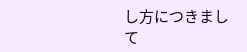し方につきまして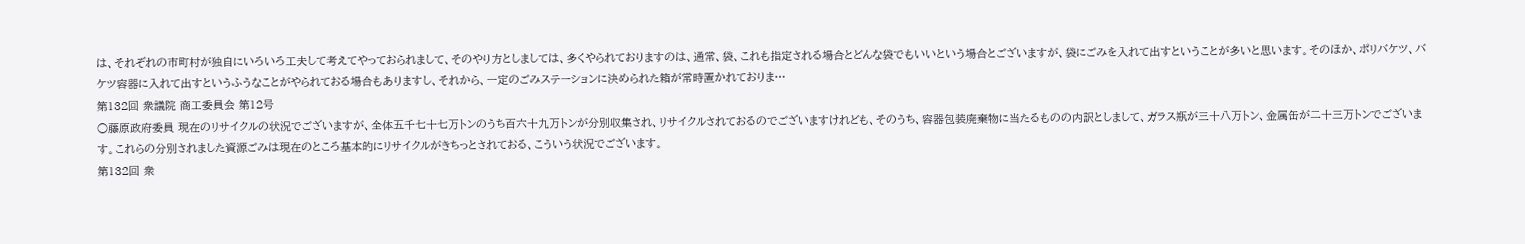は、それぞれの市町村が独自にいろいろ工夫して考えてやっておられまして、そのやり方としましては、多くやられておりますのは、通常、袋、これも指定される場合とどんな袋でもいいという場合とございますが、袋にごみを入れて出すということが多いと思います。そのほか、ポリバケツ、バケツ容器に入れて出すというふうなことがやられておる場合もありますし、それから、一定のごみステーションに決められた箱が常時置かれておりま…
第132回 衆議院 商工委員会 第12号
○藤原政府委員 現在のリサイクルの状況でございますが、全体五千七十七万トンのうち百六十九万トンが分別収集され、リサイクルされておるのでございますけれども、そのうち、容器包装廃棄物に当たるものの内訳としまして、ガラス瓶が三十八万トン、金属缶が二十三万トンでございます。これらの分別されました資源ごみは現在のところ基本的にリサイクルがきちっとされておる、こういう状況でございます。
第132回 衆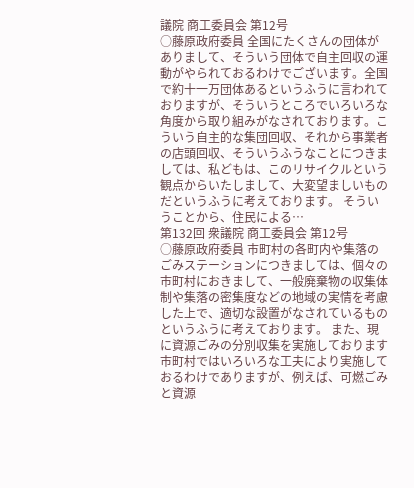議院 商工委員会 第12号
○藤原政府委員 全国にたくさんの団体がありまして、そういう団体で自主回収の運動がやられておるわけでございます。全国で約十一万団体あるというふうに言われておりますが、そういうところでいろいろな角度から取り組みがなされております。こういう自主的な集団回収、それから事業者の店頭回収、そういうふうなことにつきましては、私どもは、このリサイクルという観点からいたしまして、大変望ましいものだというふうに考えております。 そういうことから、住民による…
第132回 衆議院 商工委員会 第12号
○藤原政府委員 市町村の各町内や集落のごみステーションにつきましては、個々の市町村におきまして、一般廃棄物の収集体制や集落の密集度などの地域の実情を考慮した上で、適切な設置がなされているものというふうに考えております。 また、現に資源ごみの分別収集を実施しております市町村ではいろいろな工夫により実施しておるわけでありますが、例えば、可燃ごみと資源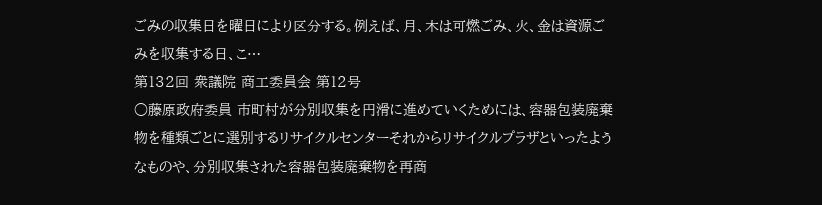ごみの収集日を曜日により区分する。例えば、月、木は可燃ごみ、火、金は資源ごみを収集する日、こ…
第132回 衆議院 商工委員会 第12号
○藤原政府委員 市町村が分別収集を円滑に進めていくためには、容器包装廃棄物を種類ごとに選別するリサイクルセンターそれからリサイクルプラザといったようなものや、分別収集された容器包装廃棄物を再商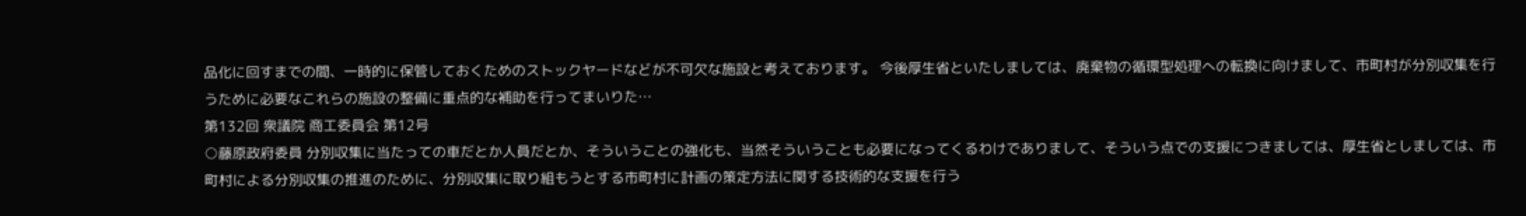品化に回すまでの間、一時的に保管しておくためのストックヤードなどが不可欠な施設と考えております。 今後厚生省といたしましては、廃棄物の循環型処理への転換に向けまして、市町村が分別収集を行うために必要なこれらの施設の整備に重点的な補助を行ってまいりた…
第132回 衆議院 商工委員会 第12号
○藤原政府委員 分別収集に当たっての車だとか人員だとか、そういうことの強化も、当然そういうことも必要になってくるわけでありまして、そういう点での支援につきましては、厚生省としましては、市町村による分別収集の推進のために、分別収集に取り組もうとする市町村に計画の策定方法に関する技術的な支援を行う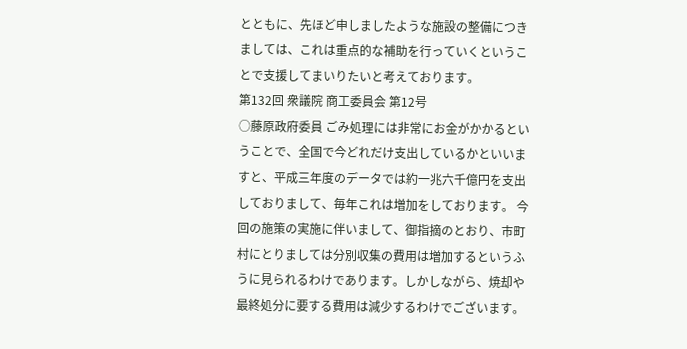とともに、先ほど申しましたような施設の整備につきましては、これは重点的な補助を行っていくということで支援してまいりたいと考えております。
第132回 衆議院 商工委員会 第12号
○藤原政府委員 ごみ処理には非常にお金がかかるということで、全国で今どれだけ支出しているかといいますと、平成三年度のデータでは約一兆六千億円を支出しておりまして、毎年これは増加をしております。 今回の施策の実施に伴いまして、御指摘のとおり、市町村にとりましては分別収集の費用は増加するというふうに見られるわけであります。しかしながら、焼却や最終処分に要する費用は減少するわけでございます。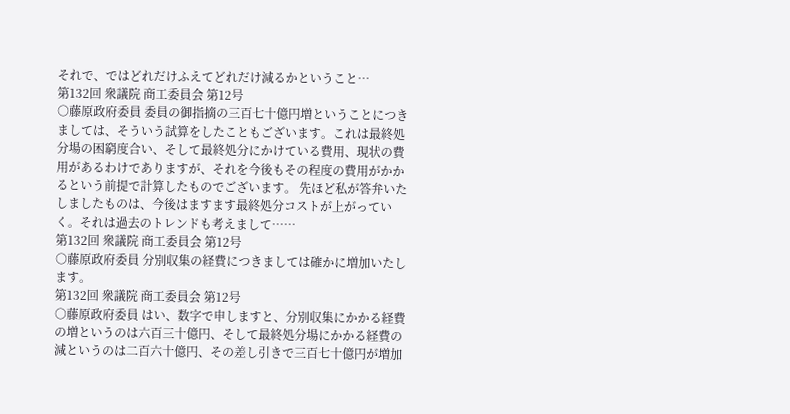それで、ではどれだけふえてどれだけ減るかということ…
第132回 衆議院 商工委員会 第12号
○藤原政府委員 委員の御指摘の三百七十億円増ということにつきましては、そういう試算をしたこともございます。これは最終処分場の困窮度合い、そして最終処分にかけている費用、現状の費用があるわけでありますが、それを今後もその程度の費用がかかるという前提で計算したものでございます。 先ほど私が答弁いたしましたものは、今後はますます最終処分コストが上がっていく。それは過去のトレンドも考えまして……
第132回 衆議院 商工委員会 第12号
○藤原政府委員 分別収集の経費につきましては確かに増加いたします。
第132回 衆議院 商工委員会 第12号
○藤原政府委員 はい、数字で申しますと、分別収集にかかる経費の増というのは六百三十億円、そして最終処分場にかかる経費の減というのは二百六十億円、その差し引きで三百七十億円が増加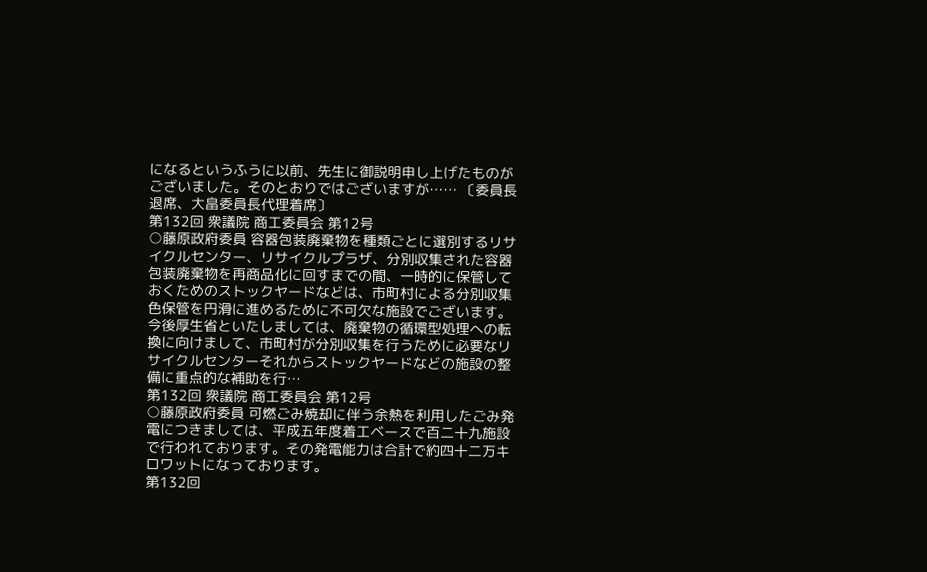になるというふうに以前、先生に御説明申し上げたものがございました。そのとおりではございますが…… 〔委員長退席、大畠委員長代理着席〕
第132回 衆議院 商工委員会 第12号
○藤原政府委員 容器包装廃棄物を種類ごとに選別するリサイクルセンター、リサイクルプラザ、分別収集された容器包装廃棄物を再商品化に回すまでの間、一時的に保管しておくためのストックヤードなどは、市町村による分別収集色保管を円滑に進めるために不可欠な施設でございます。 今後厚生省といたしましては、廃棄物の循環型処理への転換に向けまして、市町村が分別収集を行うために必要なリサイクルセンターそれからストックヤードなどの施設の整備に重点的な補助を行…
第132回 衆議院 商工委員会 第12号
○藤原政府委員 可燃ごみ焼却に伴う余熱を利用したごみ発電につきましては、平成五年度着工ベースで百二十九施設で行われております。その発電能力は合計で約四十二万キロワットになっております。
第132回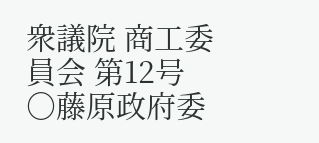衆議院 商工委員会 第12号
○藤原政府委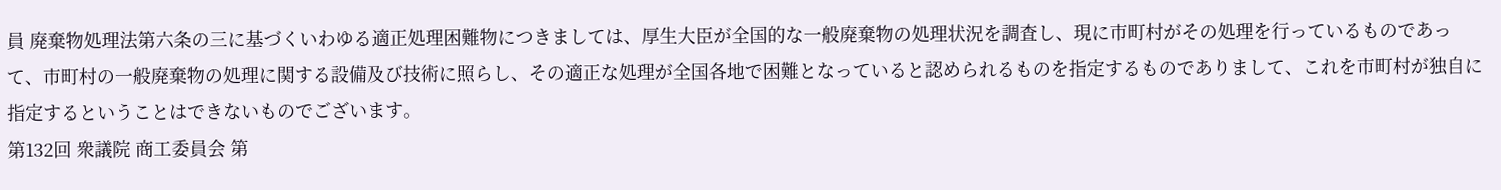員 廃棄物処理法第六条の三に基づくいわゆる適正処理困難物につきましては、厚生大臣が全国的な一般廃棄物の処理状況を調査し、現に市町村がその処理を行っているものであって、市町村の一般廃棄物の処理に関する設備及び技術に照らし、その適正な処理が全国各地で困難となっていると認められるものを指定するものでありまして、これを市町村が独自に指定するということはできないものでございます。
第132回 衆議院 商工委員会 第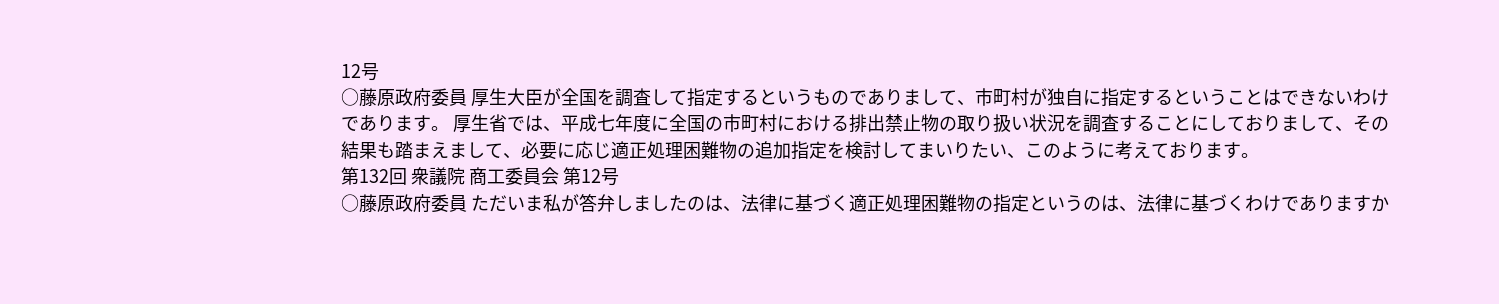12号
○藤原政府委員 厚生大臣が全国を調査して指定するというものでありまして、市町村が独自に指定するということはできないわけであります。 厚生省では、平成七年度に全国の市町村における排出禁止物の取り扱い状況を調査することにしておりまして、その結果も踏まえまして、必要に応じ適正処理困難物の追加指定を検討してまいりたい、このように考えております。
第132回 衆議院 商工委員会 第12号
○藤原政府委員 ただいま私が答弁しましたのは、法律に基づく適正処理困難物の指定というのは、法律に基づくわけでありますか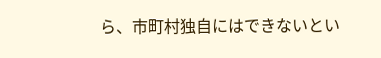ら、市町村独自にはできないとい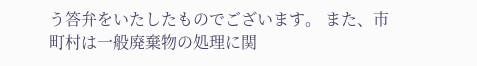う答弁をいたしたものでございます。 また、市町村は一般廃棄物の処理に関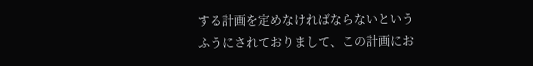する計画を定めなければならないというふうにされておりまして、この計画にお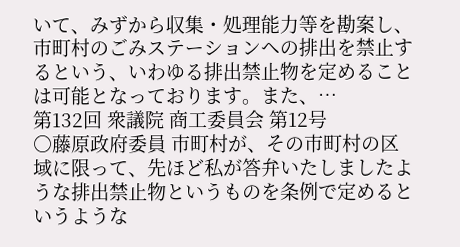いて、みずから収集・処理能力等を勘案し、市町村のごみステーションヘの排出を禁止するという、いわゆる排出禁止物を定めることは可能となっております。また、…
第132回 衆議院 商工委員会 第12号
○藤原政府委員 市町村が、その市町村の区域に限って、先ほど私が答弁いたしましたような排出禁止物というものを条例で定めるというような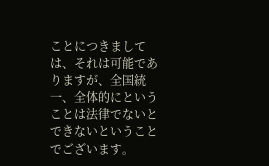ことにつきましては、それは可能でありますが、全国統一、全体的にということは法律でないとできないということでございます。